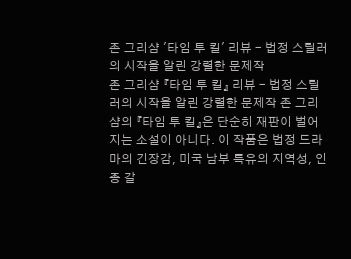존 그리샴 '타임 투 킬' 리뷰 - 법정 스릴러의 시작을 알린 강렬한 문제작
존 그리샴 『타임 투 킬』 리뷰 - 법정 스릴러의 시작을 알린 강렬한 문제작 존 그리샴의 『타임 투 킬』은 단순히 재판이 벌어지는 소설이 아니다. 이 작품은 법정 드라마의 긴장감, 미국 남부 특유의 지역성, 인종 갈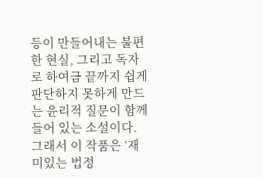등이 만들어내는 불편한 현실, 그리고 독자로 하여금 끝까지 쉽게 판단하지 못하게 만드는 윤리적 질문이 함께 들어 있는 소설이다. 그래서 이 작품은 ‘재미있는 법정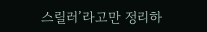스릴러’라고만 정리하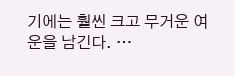기에는 훨씬 크고 무거운 여운을 남긴다. …